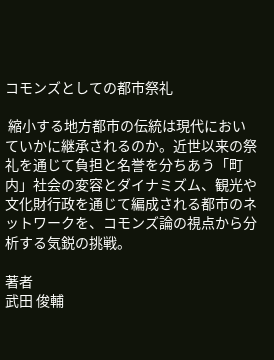コモンズとしての都市祭礼

 縮小する地方都市の伝統は現代においていかに継承されるのか。近世以来の祭礼を通じて負担と名誉を分ちあう「町内」社会の変容とダイナミズム、観光や文化財行政を通じて編成される都市のネットワークを、コモンズ論の視点から分析する気鋭の挑戦。

著者
武田 俊輔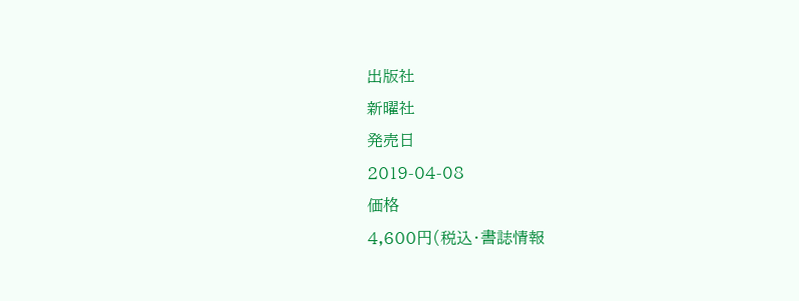出版社
新曜社
発売日
2019-04-08
価格
4,600円(税込・書誌情報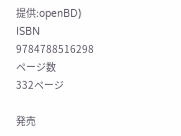提供:openBD)
ISBN
9784788516298
ページ数
332ページ

発売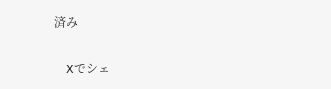済み

    Xでシェ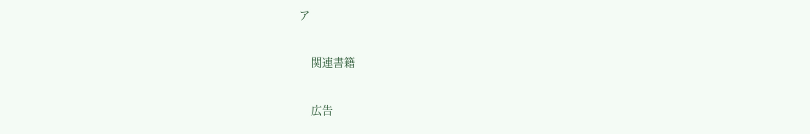ア

    関連書籍

    広告